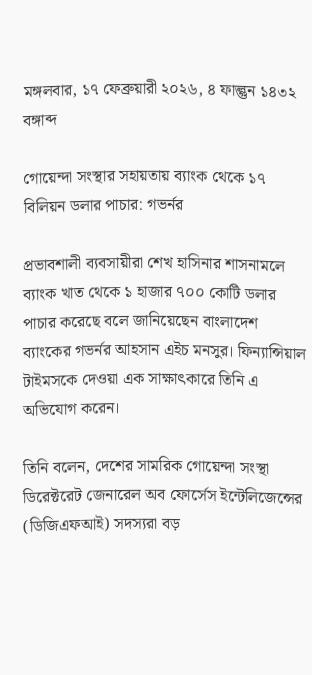মঙ্গলবার, ১৭ ফেব্রুয়ারী ২০২৬, ৪ ফাল্গুন ১৪৩২ বঙ্গাব্দ

গোয়েন্দা সংস্থার সহায়তায় ব্যাংক থেকে ১৭ বিলিয়ন ডলার পাচার: গভর্নর

প্রভাবশালী ব্যবসায়ীরা শেখ হাসিনার শাসনামলে ব্যাংক খাত থেকে ১ হাজার ৭০০ কোটি ডলার পাচার করেছে বলে জানিয়েছেন বাংলাদেশ ব্যাংকের গভর্নর আহসান এইচ মনসুর। ফিন্যান্সিয়াল টাইমসকে দেওয়া এক সাক্ষাৎকারে তিনি এ অভিযোগ করেন।

তিনি বলেন, দেশের সামরিক গোয়েন্দা সংস্থা ডিরেক্টরেট জেনারেল অব ফোর্সেস ইন্টেলিজেন্সের (ডিজিএফআই) সদস্যরা বড়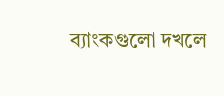ব্যাংকগুলো দখলে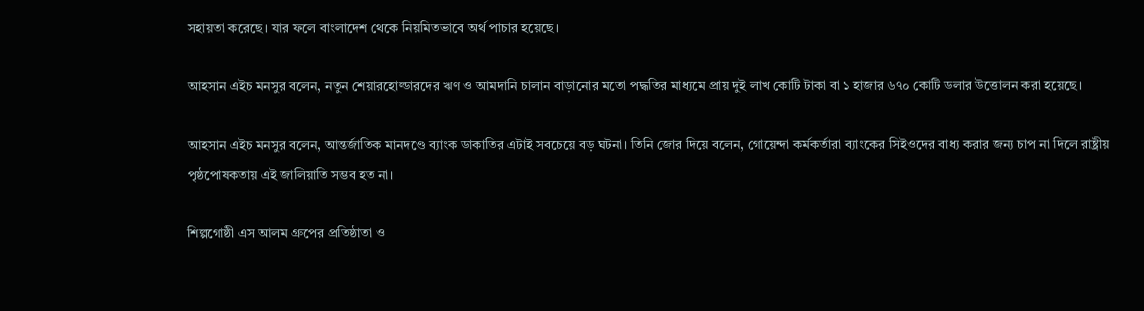সহায়তা করেছে। যার ফলে বাংলাদেশ থেকে নিয়মিতভাবে অর্থ পাচার হয়েছে।

আহসান এইচ মনসুর বলেন, নতুন শেয়ারহোল্ডারদের ঋণ ও আমদানি চালান বাড়ানোর মতো পদ্ধতির মাধ্যমে প্রায় দুই লাখ কোটি টাকা বা ১ হাজার ৬৭০ কোটি ডলার উত্তোলন করা হয়েছে।

আহসান এইচ মনসুর বলেন, আন্তর্জাতিক মানদণ্ডে ব্যাংক ডাকাতির এটাই সবচেয়ে বড় ঘটনা। তিনি জোর দিয়ে বলেন, গোয়েন্দা কর্মকর্তারা ব্যাংকের সিইওদের বাধ্য করার জন্য চাপ না দিলে রাষ্ট্রীয় পৃষ্ঠপোষকতায় এই জালিয়াতি সম্ভব হত না।

শিল্পগোষ্ঠী এস আলম গ্রুপের প্রতিষ্ঠাতা ও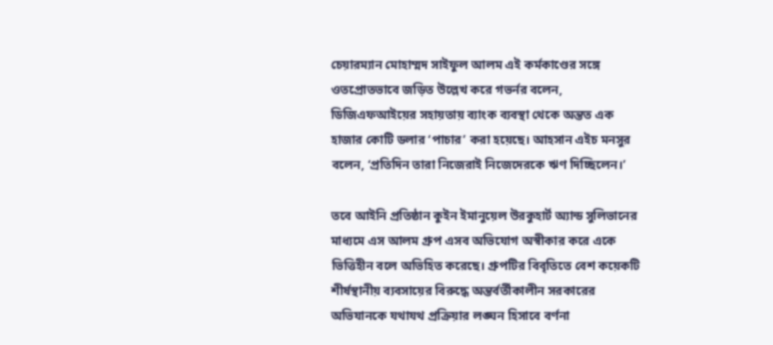চেয়ারম্যান মোহাম্মদ সাইফুল আলম এই কর্মকাণ্ডের সঙ্গে ওতপ্রোতভাবে জড়িত উল্লেখ করে গভর্নর বলেন, ডিজিএফআইয়ের সহায়তায় ব্যাংক ব্যবস্থা থেকে অন্তত এক হাজার কোটি ডলার ‘পাচার’ করা হয়েছে। আহসান এইচ মনসুর বলেন, ‘প্রতিদিন তারা নিজেরাই নিজেদেরকে ঋণ দিচ্ছিলেন।’

তবে আইনি প্রতিষ্ঠান কুইন ইমানুয়েল উরকুহার্ট অ্যান্ড সুলিভানের মাধ্যমে এস আলম গ্রুপ এসব অভিযোগ অস্বীকার করে একে ভিত্তিহীন বলে অভিহিত করেছে। গ্রুপটির বিবৃতিতে বেশ কয়েকটি শীর্ষস্থানীয় ব্যবসায়ের বিরুদ্ধে অন্তর্বর্তীকালীন সরকারের অভিযানকে যথাযথ প্রক্রিয়ার লঙ্ঘন হিসাবে বর্ণনা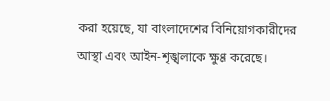করা হয়েছে, যা বাংলাদেশের বিনিয়োগকারীদের আস্থা এবং আইন-শৃঙ্খলাকে ক্ষুণ্ণ করেছে।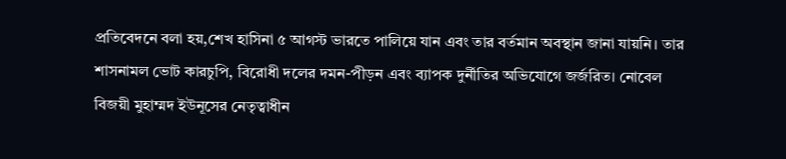প্রতিবেদনে বলা হয়,শেখ হাসিনা ৫ আগস্ট ভারতে পালিয়ে যান এবং তার বর্তমান অবস্থান জানা যায়নি। তার শাসনামল ভোট কারচুপি, বিরোধী দলের দমন-পীড়ন এবং ব্যাপক দুর্নীতির অভিযোগে জর্জরিত। নোবেল বিজয়ী মুহাম্মদ ইউনূসের নেতৃত্বাধীন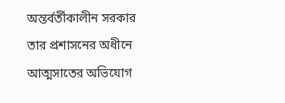অন্তর্বর্তীকালীন সরকার তার প্রশাসনের অধীনে আত্মসাতের অভিযোগ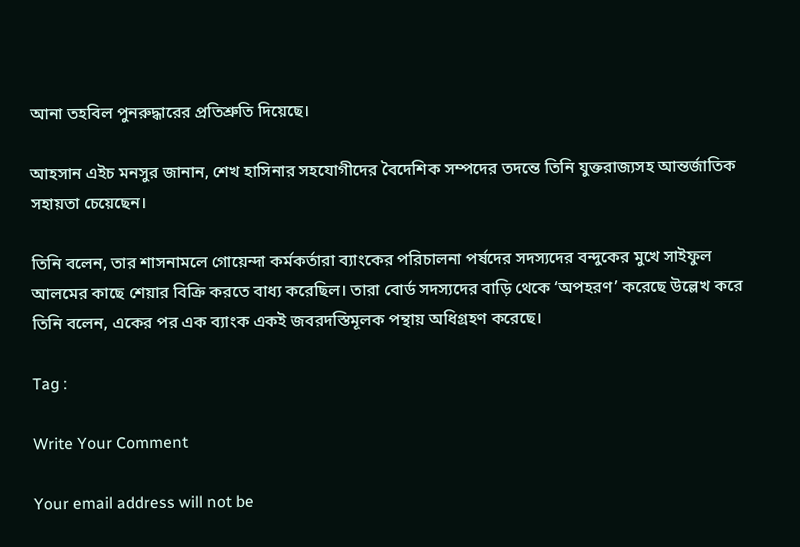আনা তহবিল পুনরুদ্ধারের প্রতিশ্রুতি দিয়েছে।

আহসান এইচ মনসুর জানান, শেখ হাসিনার সহযোগীদের বৈদেশিক সম্পদের তদন্তে তিনি যুক্তরাজ্যসহ আন্তর্জাতিক সহায়তা চেয়েছেন।

তিনি বলেন, তার শাসনামলে গোয়েন্দা কর্মকর্তারা ব্যাংকের পরিচালনা পর্ষদের সদস্যদের বন্দুকের মুখে সাইফুল আলমের কাছে শেয়ার বিক্রি করতে বাধ্য করেছিল। তারা বোর্ড সদস্যদের বাড়ি থেকে ‘অপহরণ’ করেছে উল্লেখ করে তিনি বলেন, একের পর এক ব্যাংক একই জবরদস্তিমূলক পন্থায় অধিগ্রহণ করেছে।

Tag :

Write Your Comment

Your email address will not be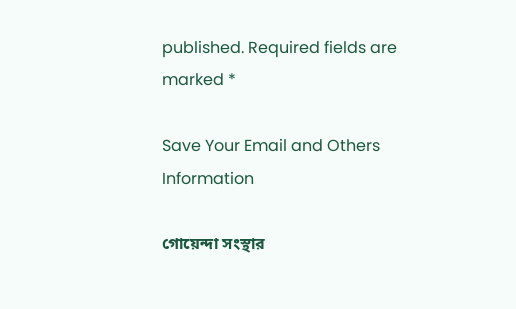published. Required fields are marked *

Save Your Email and Others Information

গোয়েন্দা সংস্থার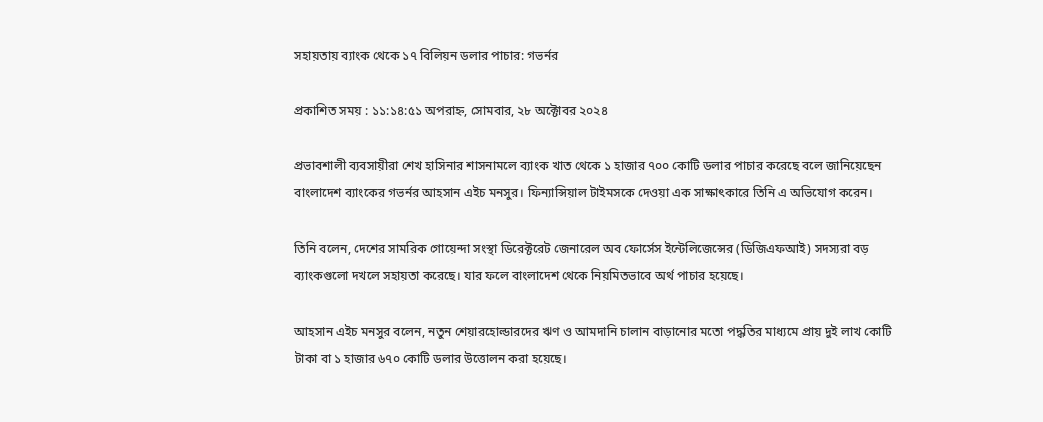সহায়তায় ব্যাংক থেকে ১৭ বিলিয়ন ডলার পাচার: গভর্নর

প্রকাশিত সময় : ১১:১৪:৫১ অপরাহ্ন, সোমবার, ২৮ অক্টোবর ২০২৪

প্রভাবশালী ব্যবসায়ীরা শেখ হাসিনার শাসনামলে ব্যাংক খাত থেকে ১ হাজার ৭০০ কোটি ডলার পাচার করেছে বলে জানিয়েছেন বাংলাদেশ ব্যাংকের গভর্নর আহসান এইচ মনসুর। ফিন্যান্সিয়াল টাইমসকে দেওয়া এক সাক্ষাৎকারে তিনি এ অভিযোগ করেন।

তিনি বলেন, দেশের সামরিক গোয়েন্দা সংস্থা ডিরেক্টরেট জেনারেল অব ফোর্সেস ইন্টেলিজেন্সের (ডিজিএফআই) সদস্যরা বড় ব্যাংকগুলো দখলে সহায়তা করেছে। যার ফলে বাংলাদেশ থেকে নিয়মিতভাবে অর্থ পাচার হয়েছে।

আহসান এইচ মনসুর বলেন, নতুন শেয়ারহোল্ডারদের ঋণ ও আমদানি চালান বাড়ানোর মতো পদ্ধতির মাধ্যমে প্রায় দুই লাখ কোটি টাকা বা ১ হাজার ৬৭০ কোটি ডলার উত্তোলন করা হয়েছে।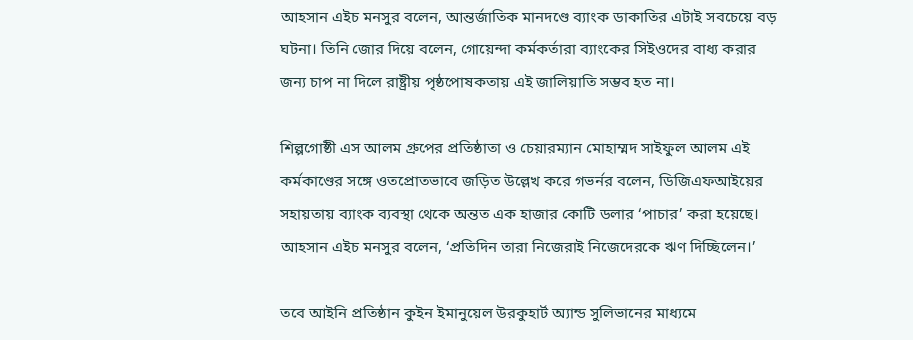আহসান এইচ মনসুর বলেন, আন্তর্জাতিক মানদণ্ডে ব্যাংক ডাকাতির এটাই সবচেয়ে বড় ঘটনা। তিনি জোর দিয়ে বলেন, গোয়েন্দা কর্মকর্তারা ব্যাংকের সিইওদের বাধ্য করার জন্য চাপ না দিলে রাষ্ট্রীয় পৃষ্ঠপোষকতায় এই জালিয়াতি সম্ভব হত না।

শিল্পগোষ্ঠী এস আলম গ্রুপের প্রতিষ্ঠাতা ও চেয়ারম্যান মোহাম্মদ সাইফুল আলম এই কর্মকাণ্ডের সঙ্গে ওতপ্রোতভাবে জড়িত উল্লেখ করে গভর্নর বলেন, ডিজিএফআইয়ের সহায়তায় ব্যাংক ব্যবস্থা থেকে অন্তত এক হাজার কোটি ডলার ‘পাচার’ করা হয়েছে। আহসান এইচ মনসুর বলেন, ‘প্রতিদিন তারা নিজেরাই নিজেদেরকে ঋণ দিচ্ছিলেন।’

তবে আইনি প্রতিষ্ঠান কুইন ইমানুয়েল উরকুহার্ট অ্যান্ড সুলিভানের মাধ্যমে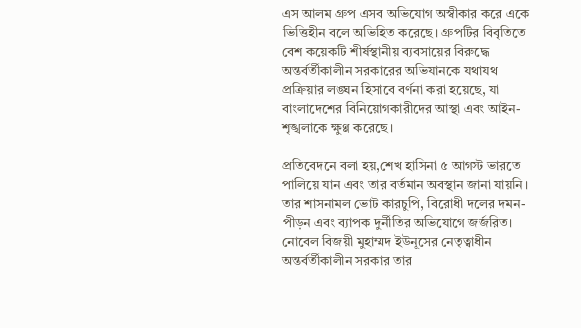এস আলম গ্রুপ এসব অভিযোগ অস্বীকার করে একে ভিত্তিহীন বলে অভিহিত করেছে। গ্রুপটির বিবৃতিতে বেশ কয়েকটি শীর্ষস্থানীয় ব্যবসায়ের বিরুদ্ধে অন্তর্বর্তীকালীন সরকারের অভিযানকে যথাযথ প্রক্রিয়ার লঙ্ঘন হিসাবে বর্ণনা করা হয়েছে, যা বাংলাদেশের বিনিয়োগকারীদের আস্থা এবং আইন-শৃঙ্খলাকে ক্ষুণ্ণ করেছে।

প্রতিবেদনে বলা হয়,শেখ হাসিনা ৫ আগস্ট ভারতে পালিয়ে যান এবং তার বর্তমান অবস্থান জানা যায়নি। তার শাসনামল ভোট কারচুপি, বিরোধী দলের দমন-পীড়ন এবং ব্যাপক দুর্নীতির অভিযোগে জর্জরিত। নোবেল বিজয়ী মুহাম্মদ ইউনূসের নেতৃত্বাধীন অন্তর্বর্তীকালীন সরকার তার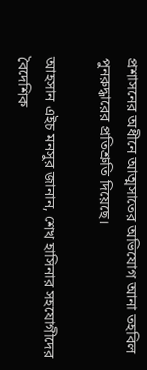প্রশাসনের অধীনে আত্মসাতের অভিযোগ আনা তহবিল পুনরুদ্ধারের প্রতিশ্রুতি দিয়েছে।

আহসান এইচ মনসুর জানান, শেখ হাসিনার সহযোগীদের বৈদেশিক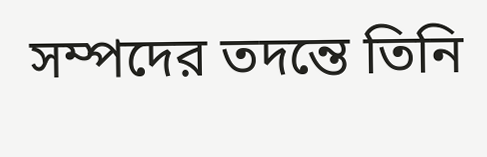সম্পদের তদন্তে তিনি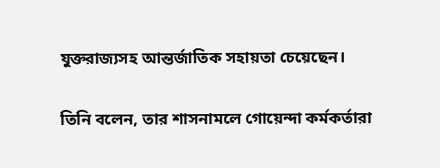যুক্তরাজ্যসহ আন্তর্জাতিক সহায়তা চেয়েছেন।

তিনি বলেন, তার শাসনামলে গোয়েন্দা কর্মকর্তারা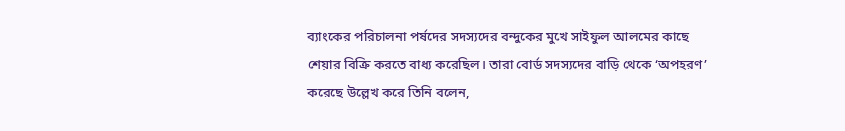ব্যাংকের পরিচালনা পর্ষদের সদস্যদের বন্দুকের মুখে সাইফুল আলমের কাছে শেয়ার বিক্রি করতে বাধ্য করেছিল। তারা বোর্ড সদস্যদের বাড়ি থেকে ‘অপহরণ’ করেছে উল্লেখ করে তিনি বলেন,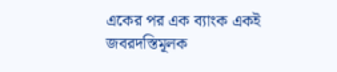একের পর এক ব্যাংক একই জবরদস্তিমূলক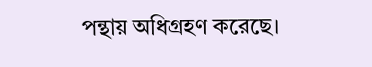পন্থায় অধিগ্রহণ করেছে।